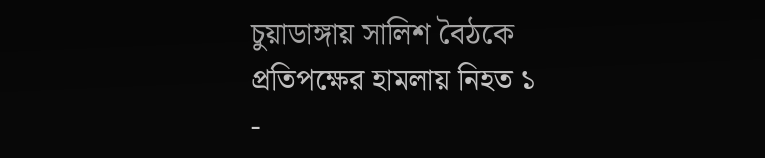চুয়াডাঙ্গায় সালিশ বৈঠকে প্রতিপক্ষের হামলায় নিহত ১
-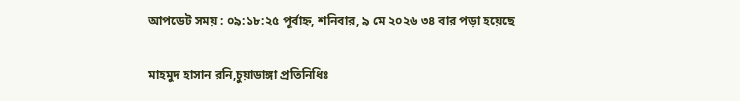আপডেট সময় : ০৯:১৮:২৫ পূর্বাহ্ন, শনিবার, ৯ মে ২০২৬ ৩৪ বার পড়া হয়েছে

মাহমুদ হাসান রনি,চুয়াডাঙ্গা প্রতিনিধিঃ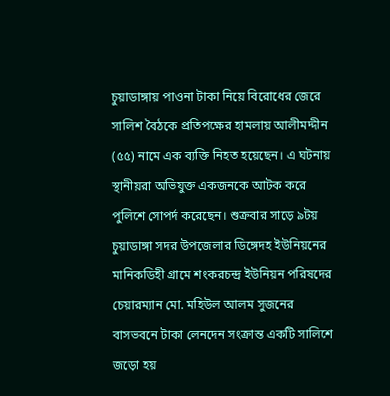চুয়াডাঙ্গায় পাওনা টাকা নিয়ে বিরোধের জেরে সালিশ বৈঠকে প্রতিপক্ষের হামলায় আলীমদ্দীন (৫৫) নামে এক ব্যক্তি নিহত হয়েছেন। এ ঘটনায় স্থানীয়রা অভিযুক্ত একজনকে আটক করে পুলিশে সোপর্দ করেছেন। শুক্রবার সাড়ে ৯টয় চুয়াডাঙ্গা সদর উপজেলার ডিঙ্গেদহ ইউনিয়নের মানিকডিহী গ্রামে শংকরচন্দ্র ইউনিয়ন পরিষদের চেয়ারম্যান মো. মহিউল আলম সুজনের বাসভবনে টাকা লেনদেন সংক্রান্ত একটি সালিশে জড়ো হয়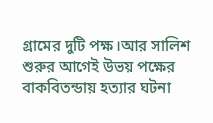গ্রামের দুটি পক্ষ।আর সালিশ শুরুর আগেই উভয় পক্ষের বাকবিতন্ডায় হত্যার ঘটনা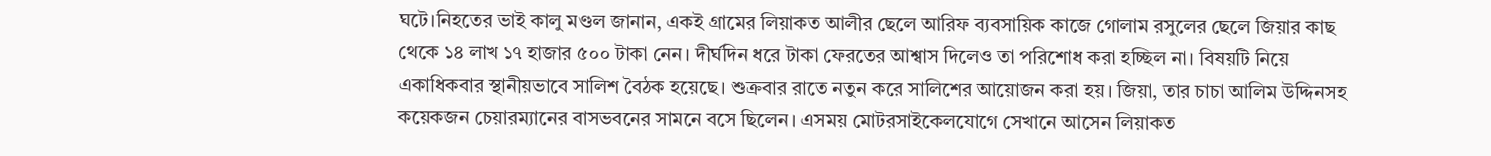ঘটে।নিহতের ভাই কালু মণ্ডল জানান, একই গ্রামের লিয়াকত আলীর ছেলে আরিফ ব্যবসায়িক কাজে গোলাম রসুলের ছেলে জিয়ার কাছ থেকে ১৪ লাখ ১৭ হাজার ৫০০ টাকা নেন। দীর্ঘদিন ধরে টাকা ফেরতের আশ্বাস দিলেও তা পরিশোধ করা হচ্ছিল না। বিষয়টি নিয়ে একাধিকবার স্থানীয়ভাবে সালিশ বৈঠক হয়েছে। শুক্রবার রাতে নতুন করে সালিশের আয়োজন করা হয়। জিয়া, তার চাচা আলিম উদ্দিনসহ কয়েকজন চেয়ারম্যানের বাসভবনের সামনে বসে ছিলেন। এসময় মোটরসাইকেলযোগে সেখানে আসেন লিয়াকত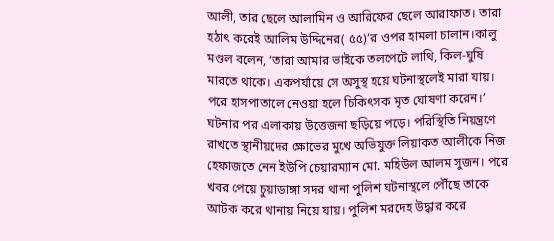আলী, তার ছেলে আলামিন ও আরিফের ছেলে আরাফাত। তারা হঠাৎ করেই আলিম উদ্দিনের( ৫৫)’র ওপর হামলা চালান।কালু মণ্ডল বলেন, ‘তারা আমার ভাইকে তলপেটে লাথি, কিল-ঘুষি মারতে থাকে। একপর্যায়ে সে অসুস্থ হয়ে ঘটনাস্থলেই মারা যায়। পরে হাসপাতালে নেওয়া হলে চিকিৎসক মৃত ঘোষণা করেন।’
ঘটনার পর এলাকায় উত্তেজনা ছড়িয়ে পড়ে। পরিস্থিতি নিয়ন্ত্রণে রাখতে স্থানীয়দের ক্ষোভের মুখে অভিযুক্ত লিয়াকত আলীকে নিজ হেফাজতে নেন ইউপি চেয়ারম্যান মো. মহিউল আলম সুজন। পরে খবর পেয়ে চুয়াডাঙ্গা সদর থানা পুলিশ ঘটনাস্থলে পৌঁছে তাকে আটক করে থানায় নিয়ে যায়। পুলিশ মরদেহ উদ্ধার করে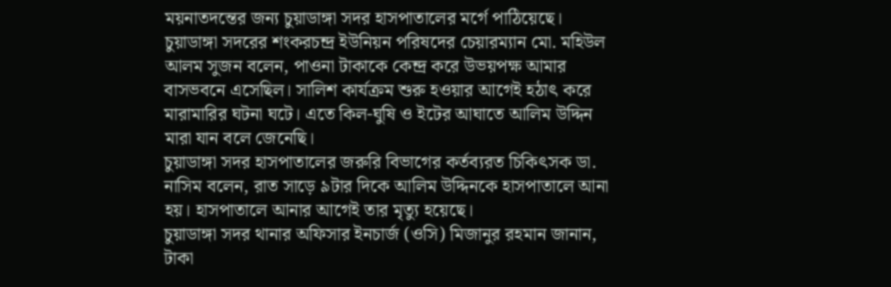ময়নাতদন্তের জন্য চুয়াডাঙ্গা সদর হাসপাতালের মর্গে পাঠিয়েছে।
চুয়াডাঙ্গা সদরের শংকরচন্দ্র ইউনিয়ন পরিষদের চেয়ারম্যান মো. মহিউল আলম সুজন বলেন, পাওনা টাকাকে কেন্দ্র করে উভয়পক্ষ আমার বাসভবনে এসেছিল। সালিশ কার্যক্রম শুরু হওয়ার আগেই হঠাৎ করে মারামারির ঘটনা ঘটে। এতে কিল-ঘুষি ও ইটের আঘাতে আলিম উদ্দিন মারা যান বলে জেনেছি।
চুয়াডাঙ্গা সদর হাসপাতালের জরুরি বিভাগের কর্তব্যরত চিকিৎসক ডা. নাসিম বলেন, রাত সাড়ে ৯টার দিকে আলিম উদ্দিনকে হাসপাতালে আনা হয়। হাসপাতালে আনার আগেই তার মৃত্যু হয়েছে।
চুয়াডাঙ্গা সদর থানার অফিসার ইনচার্জ (ওসি) মিজানুর রহমান জানান, টাকা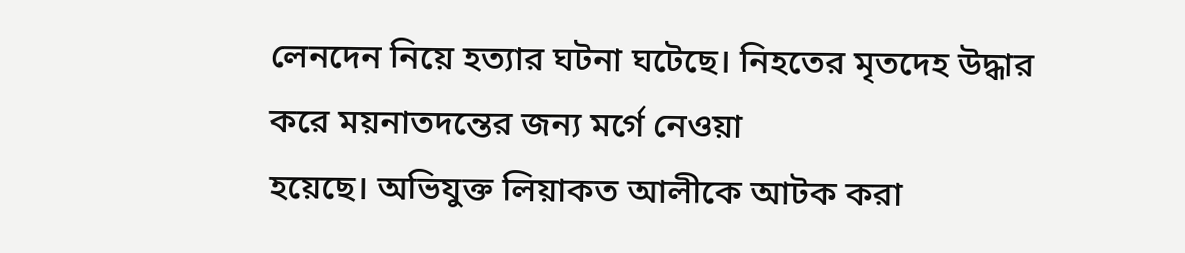লেনদেন নিয়ে হত্যার ঘটনা ঘটেছে। নিহতের মৃতদেহ উদ্ধার করে ময়নাতদন্তের জন্য মর্গে নেওয়া
হয়েছে। অভিযুক্ত লিয়াকত আলীকে আটক করা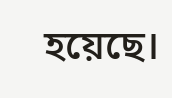হয়েছে।